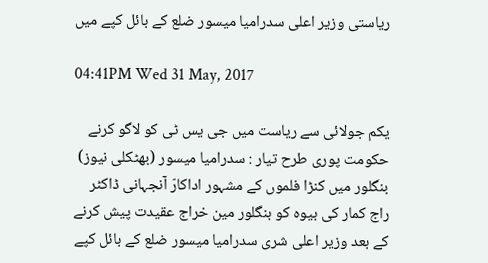ریاستی وزیر اعلی سدرامیا میسور ضلع کے بائل کپے میں

04:41PM Wed 31 May, 2017

یکم جولائی سے ریاست میں جی یس ٹی کو لاگو کرنے حکومت پوری طرح تیار : سدرامیا میسور (بھٹکلی نیوز) بنگلور میں کنڑا فلموں کے مشہور اداکارّ آنجہانی ڈاکٹر راج کمار کی بیوہ کو بنگلور مین خراج عقیدت پیش کرنے کے بعد وزیر اعلی شری سدرامیا میسور ضلع کے بائل کپے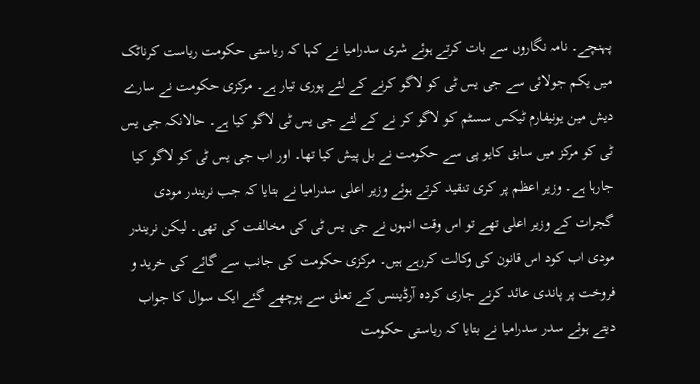پہنچے۔ نامہ نگاروں سے بات کرتے ہوئے شری سدرامیا نے کہا کہ ریاستی حکومت ریاست کرناٹک میں یکم جولائی سے جی یس ٹی کو لاگو کرنے کے لئے پوری تیار ہے۔ مرکزی حکومت نے سارے دیش مین یونیفارم ٹیکس سسٹم کو لاگو کر نے کے لئے جی یس ٹی لاگو کیا ہے۔ حالانکہ جی یس ٹی کو مرکز میں سابق کایو پی سے حکومت نے بل پیش کیا تھا۔ اور اب جی یس ٹی کو لاگو کیا جارہا ہے۔ وزیر اعظم پر کری تنقید کرتے ہوئے وزیر اعلی سدرامیا نے بتایا کہ جب نریندر مودی گجرات کے وزیر اعلی تھے تو اس وقت انہوں نے جی یس ٹی کی مخالفت کی تھی۔ لیکن نریندر مودی اب کود اس قانون کی وکالت کررہے ہیں۔ مرکزی حکومت کی جانب سے گائے کی خرید و فروخت پر پاندی عائد کرنے جاری کردہ آرڈیننس کے تعلق سے پوچھے گئے ایک سوال کا جواب دیتے ہوئے سدر سدرامیا نے بتایا کہ ریاستی حکومت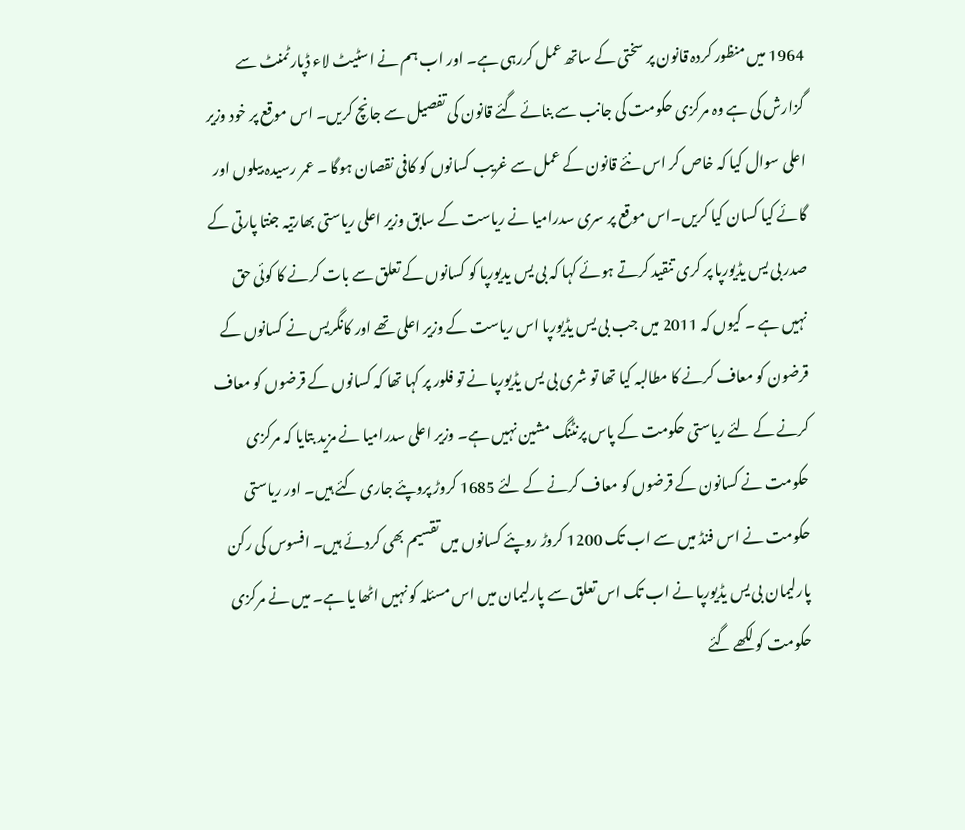1964 میں منظور کردہ قانون پر سختی کے ساتھ عمل کررہی ہے۔ اور اب ہم نے اسٹیٹ لاء ڈپارٹمنٹ سے گزارش کی ہے وہ مرکزی حکومت کی جانب سے بنائے گئے قانون کی تفصیل سے جانچ کریں۔ اس موقع پر خود وزیر اعلی سوال کیا کہ خاص کر اس نئے قانون کے عمل سے غریب کسانوں کو کافی نقصان ہوگا ۔ عمر رسیدہ بیلوں اور گائے کیا کسان کیا کریں۔اس موقع پر سری سدرامیا نے ریاست کے سابق وزیر اعلی ریاستی بھارتیہ جنتا پارتی کے صدر بی یس یڈیورپا پر کری تنقید کرتے ہوئے کہا کہ بی یس یدیورپا کو کسانوں کے تعلق سے بات کرنے کا کوئی حق نہیں ہے ۔ کیوں کہ 2011 میں جب بی یس یڈیورپا اس ریاست کے وزیر اعلی تھے اور کانگریس نے کسانوں کے قرضون کو معاف کرنے کا مطالبہ کیا تھا تو شری بی یس یڈیورپا نے تو فلور پر کہا تھا کہ کسانوں کے قرضوں کو معاف کرنے کے لئے ریاستی حکومت کے پاس پرنٹنگ مشین نہیں ہے۔ وزیر اعلی سدرامیا نے مزید بتایا کہ مرکزی حکومت نے کسانون کے قرضوں کو معاف کرنے کے لئے 1685 کروڑ پروپئے جاری کئے ہیں۔ اور ریاستی حکومت نے اس فنڈ میں سے اب تک 1200 کروڑ روپئے کسانوں میں تقسیم بھی کردئے ہیں۔ افسوس کی رکن پارلیمان بی یس یڈیورپا نے اب تک اس تعلق سے پارلیمان میں اس مسئلہ کو نہیں اٹھا یا ہے۔ میں نے مرکزی حکومت کو لکھے گئے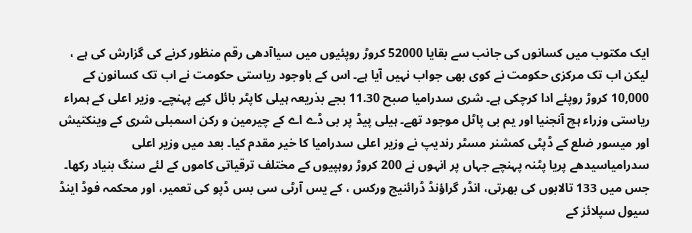ایک مکتوب میں کسانوں کی جانب سے بقایا 52000 کروڑ روپئیوں میں سیاآدھی رقم منظور کرنے کی گزارش کی ہے ، لیکن اب تک مرکزی حکومت نے کوی بھی جواب نہیں آیا ہے۔ اس کے باوجود ریاستی حکومت نے اب تک کسانون کے 10,000 کروڑ روپئے ادا کرچکی ہے۔ شری سدرامیا صبح 11.30 بجے بذریعہ ہیلی کاپٹر بائل کپے پہنچے۔ وزیر اعلی کے ہمراء ریاستی وزراء ہچ آنجنیا اور یم بی پاٹل موجود تھے۔ ہیلی پیڈ پر بی ڈے اے کے چیرمین و رکن اسمبلی شری کے وینکتیش اور میسور ضلع کے ڈپٹی کمشنر مسٹر رندیپ نے وزیر اعلی سدرامیا کا خیر مقدم کیا۔ بعد میں وزیر اعلی سدرامیاسیدھے پریا پٹنہ پہنچے جہاں پر انہوں نے 200 کروڑ روہپیوں کے مختلف ترقیاتی کاموں کے لئے سنگ بنیاد رکھا۔ جس میں 133 تالابوں کی بھرتی، انڈر گراؤنڈ ڈرائنیج ورکس ، کے یس آرٹی سی بس ڈپو کی تعمیر، اور محکمہ فوڈ اینڈ سیول سپلائز کے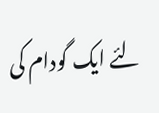لئے ایک گودام کی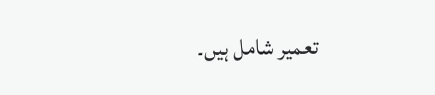تعمیر شامل ہیں۔